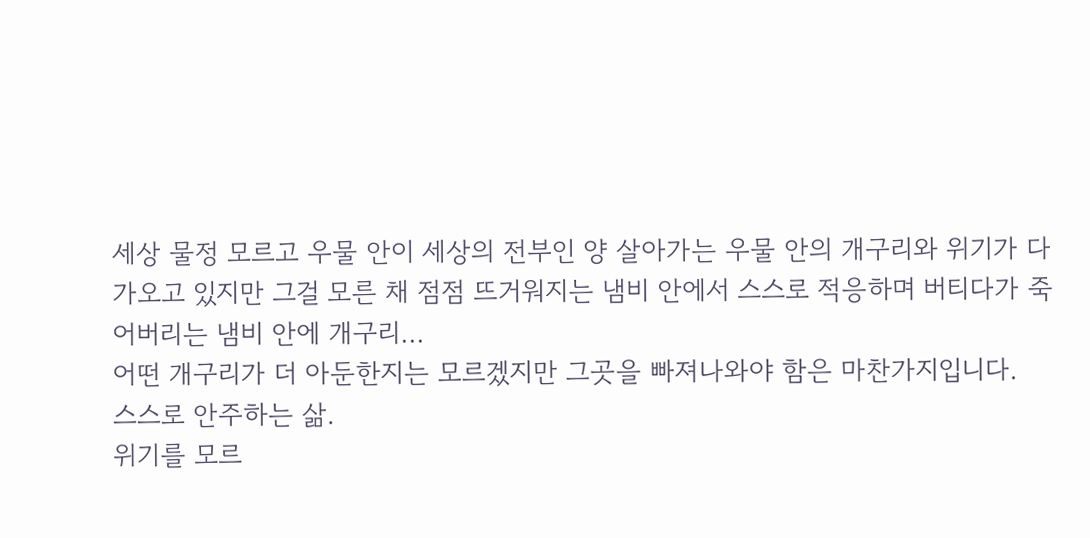세상 물정 모르고 우물 안이 세상의 전부인 양 살아가는 우물 안의 개구리와 위기가 다가오고 있지만 그걸 모른 채 점점 뜨거워지는 냄비 안에서 스스로 적응하며 버티다가 죽어버리는 냄비 안에 개구리...
어떤 개구리가 더 아둔한지는 모르겠지만 그곳을 빠져나와야 함은 마찬가지입니다.
스스로 안주하는 삶.
위기를 모르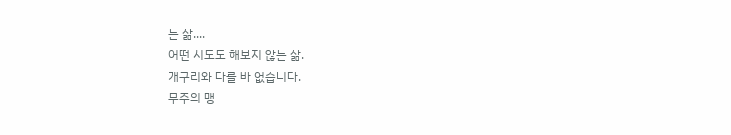는 삶....
어떤 시도도 해보지 않는 삶.
개구리와 다를 바 없습니다.
무주의 맹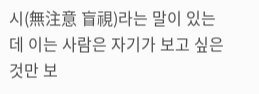시(無注意 盲視)라는 말이 있는데 이는 사람은 자기가 보고 싶은 것만 보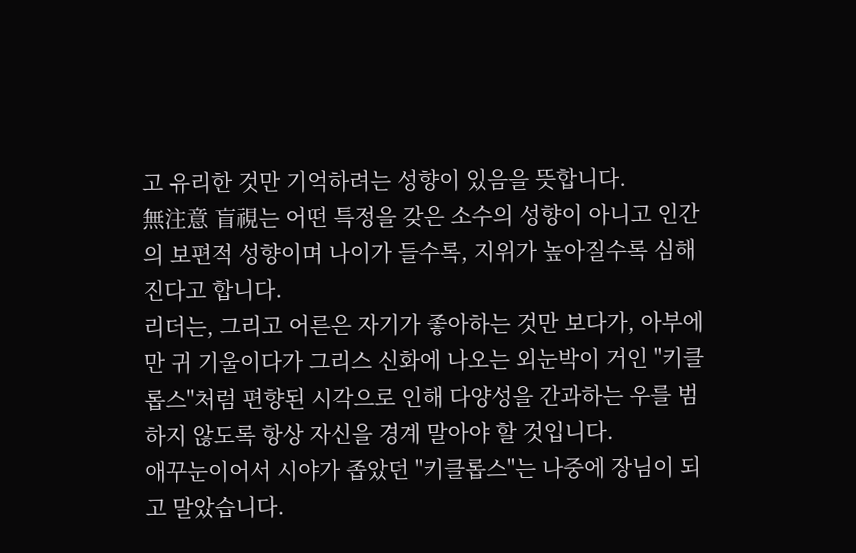고 유리한 것만 기억하려는 성향이 있음을 뜻합니다.
無注意 盲視는 어떤 특정을 갖은 소수의 성향이 아니고 인간의 보편적 성향이며 나이가 들수록, 지위가 높아질수록 심해진다고 합니다.
리더는, 그리고 어른은 자기가 좋아하는 것만 보다가, 아부에만 귀 기울이다가 그리스 신화에 나오는 외눈박이 거인 "키클롭스"처럼 편향된 시각으로 인해 다양성을 간과하는 우를 범하지 않도록 항상 자신을 경계 말아야 할 것입니다.
애꾸눈이어서 시야가 좁았던 "키클롭스"는 나중에 장님이 되고 말았습니다.